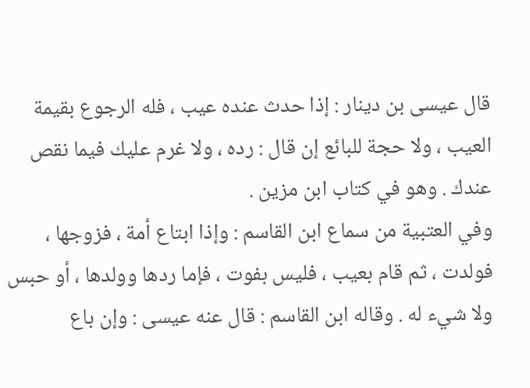قال عيسى بن دينار : إذا حدث عنده عيب ، فله الرجوع بقيمة العيب ، ولا حجة للبائع إن قال : رده ، ولا غرم عليك فيما نقص عندك . وهو في كتاب ابن مزين .
وفي العتبية من سماع ابن القاسم : وإذا ابتاع أمة ، فزوجها ، فولدت ، ثم قام بعيب ، فليس بفوت ، فإما ردها وولدها ، أو حبس ولا شيء له . وقاله ابن القاسم : قال عنه عيسى : وإن باع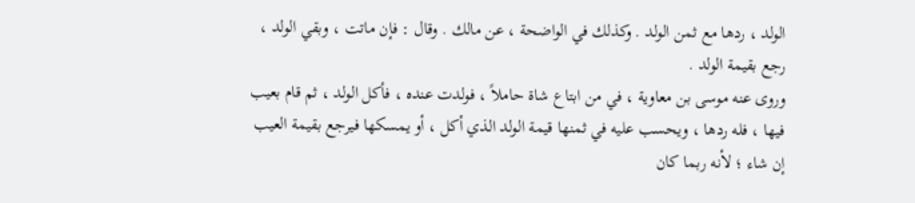الولد ، ردها مع ثمن الولد . وكذلك في الواضحة ، عن مالك . وقال : فإن ماتت ، وبقي الولد ، رجع بقيمة الولد .
وروى عنه موسى بن معاوية ، في من ابتاع شاة حاملاً ، فولدت عنده ، فأكل الولد ، ثم قام بعيب فيها ، فله ردها ، ويحسب عليه في ثمنها قيمة الولد الذي أكل ، أو يمسكها فيرجع بقيمة العيب إن شاء ؛ لأنه ربما كان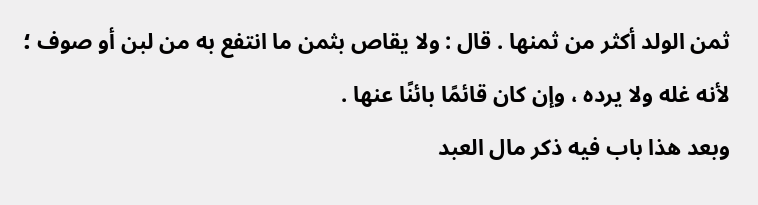ثمن الولد أكثر من ثمنها . قال : ولا يقاص بثمن ما انتفع به من لبن أو صوف ؛ لأنه غله ولا يرده ، وإن كان قائمًا بائنًا عنها .
وبعد هذا باب فيه ذكر مال العبد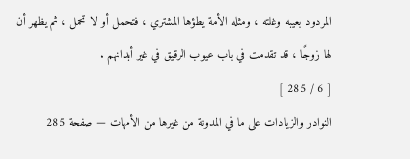المردود بعيبه وغلته ، ومثله الأمة يطؤها المشتري ، فتحمل أو لا تحمل ، ثم يظهر أن لها زوجًا ، قد تقدمت في باب عيوب الرقيق في غير أبدانهم .
[ 6 / 285 ]
النوادر والزيادات على ما في المدونة من غيرها من الأمهات — صفحة 285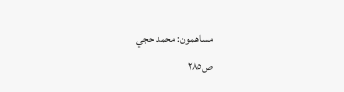مساهمون: محمد حجي
ص٢٨٥